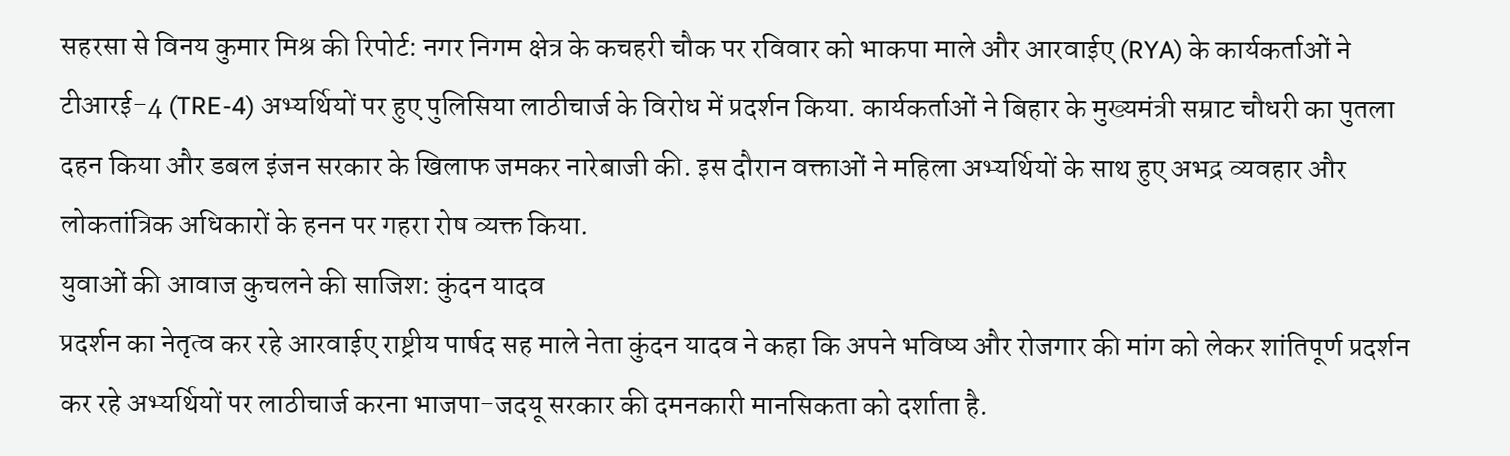सहरसा से विनय कुमार मिश्र की रिपोर्ट: नगर निगम क्षेत्र के कचहरी चौक पर रविवार को भाकपा माले और आरवाईए (RYA) के कार्यकर्ताओं ने टीआरई-4 (TRE-4) अभ्यर्थियों पर हुए पुलिसिया लाठीचार्ज के विरोध में प्रदर्शन किया. कार्यकर्ताओं ने बिहार के मुख्यमंत्री सम्राट चौधरी का पुतला दहन किया और डबल इंजन सरकार के खिलाफ जमकर नारेबाजी की. इस दौरान वक्ताओं ने महिला अभ्यर्थियों के साथ हुए अभद्र व्यवहार और लोकतांत्रिक अधिकारों के हनन पर गहरा रोष व्यक्त किया.
युवाओं की आवाज कुचलने की साजिश: कुंदन यादव
प्रदर्शन का नेतृत्व कर रहे आरवाईए राष्ट्रीय पार्षद सह माले नेता कुंदन यादव ने कहा कि अपने भविष्य और रोजगार की मांग को लेकर शांतिपूर्ण प्रदर्शन कर रहे अभ्यर्थियों पर लाठीचार्ज करना भाजपा-जदयू सरकार की दमनकारी मानसिकता को दर्शाता है.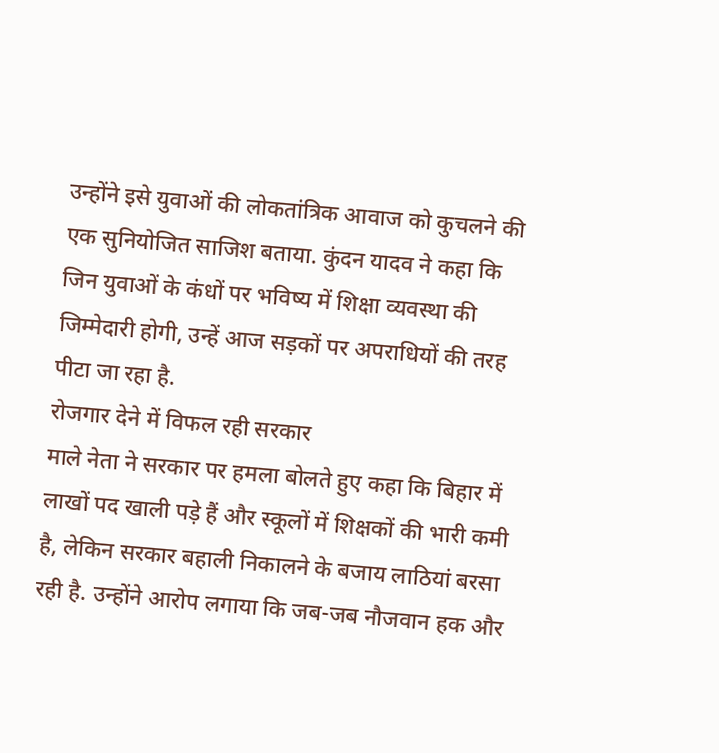उन्होंने इसे युवाओं की लोकतांत्रिक आवाज को कुचलने की एक सुनियोजित साजिश बताया. कुंदन यादव ने कहा कि जिन युवाओं के कंधों पर भविष्य में शिक्षा व्यवस्था की जिम्मेदारी होगी, उन्हें आज सड़कों पर अपराधियों की तरह पीटा जा रहा है.
रोजगार देने में विफल रही सरकार
माले नेता ने सरकार पर हमला बोलते हुए कहा कि बिहार में लाखों पद खाली पड़े हैं और स्कूलों में शिक्षकों की भारी कमी है, लेकिन सरकार बहाली निकालने के बजाय लाठियां बरसा रही है. उन्होंने आरोप लगाया कि जब-जब नौजवान हक और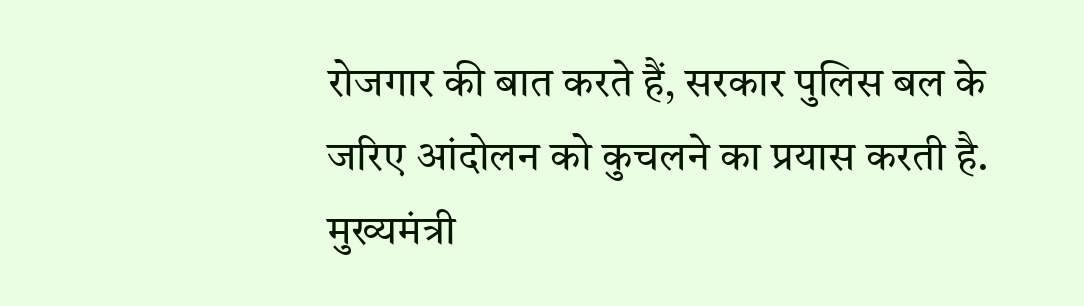रोजगार की बात करते हैं, सरकार पुलिस बल के जरिए आंदोलन को कुचलने का प्रयास करती है. मुख्यमंत्री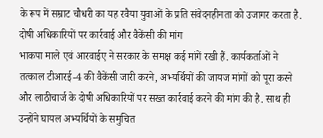के रूप में सम्राट चौधरी का यह रवैया युवाओं के प्रति संवेदनहीनता को उजागर करता है.
दोषी अधिकारियों पर कार्रवाई और वैकेंसी की मांग
भाकपा माले एवं आरवाईए ने सरकार के समक्ष कई मांगें रखी हैं. कार्यकर्ताओं ने तत्काल टीआरई-4 की वैकेंसी जारी करने, अभ्यर्थियों की जायज मांगों को पूरा करने और लाठीचार्ज के दोषी अधिकारियों पर सख्त कार्रवाई करने की मांग की है. साथ ही उन्होंने घायल अभ्यर्थियों के समुचित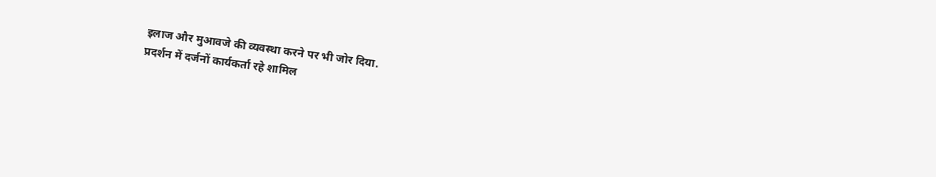इलाज और मुआवजे की व्यवस्था करने पर भी जोर दिया.
प्रदर्शन में दर्जनों कार्यकर्ता रहे शामिल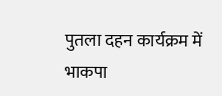पुतला दहन कार्यक्रम में भाकपा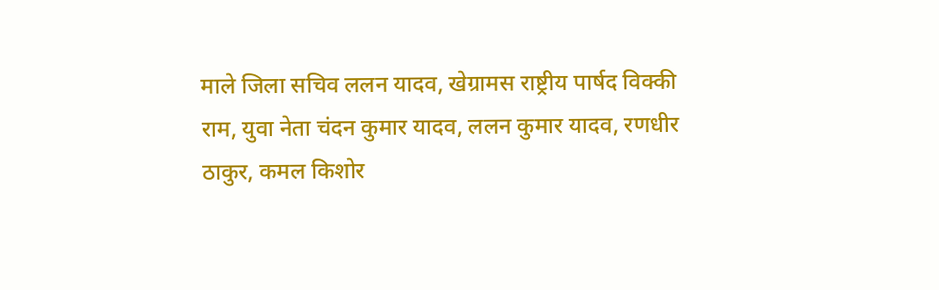माले जिला सचिव ललन यादव, खेग्रामस राष्ट्रीय पार्षद विक्की राम, युवा नेता चंदन कुमार यादव, ललन कुमार यादव, रणधीर ठाकुर, कमल किशोर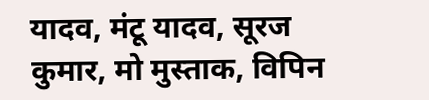यादव, मंटू यादव, सूरज कुमार, मो मुस्ताक, विपिन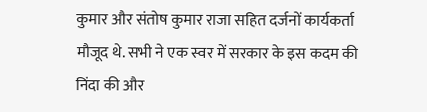कुमार और संतोष कुमार राजा सहित दर्जनों कार्यकर्ता मौजूद थे. सभी ने एक स्वर में सरकार के इस कदम की निंदा की और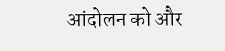आंदोलन को और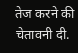तेज करने की चेतावनी दी.